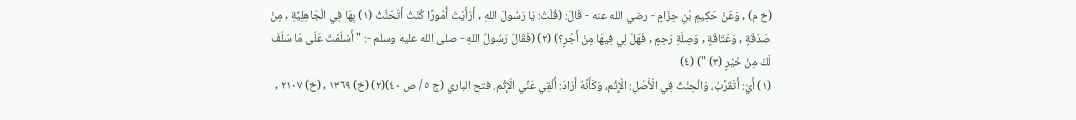(خ م) , وَعَنْ حَكِيمِ بْنِ حِزَامٍ - رضي الله عنه - قَالَ: (قُلْتُ: يَا رَسُولَ اللهِ , أَرَأَيْتَ أُمُورًا كُنْتُ أَتَحَنَّثُ (١) بِهَا فِي الْجَاهِلِيَّةِ , مِنْ صَدَقَةٍ , وَعَتَاقَةٍ , وَصِلَةِ رَحِمٍ , فَهَلْ لِي فِيهَا مِنْ أَجْرٍ؟) (٢) (فَقَالَ رَسُولُ اللهِ - صلى الله عليه وسلم -: " أَسْلَمْتَ عَلَى مَا سَلَفَ لَكَ مِنْ خَيْرٍ (٣) ") (٤)
(١) أَيْ: أَتَقَرَّبُ، وَالْحِنْثُ فِي الْأَصْلِ: الْإِثْم، وَكَأَنَّهُ أَرَادَ: أُلْقِي عَنِّي الْإِثْم. فتح الباري (ج ٥ / ص ٤٠)(٢) (خ) ١٣٦٩ , (خ) ٢١٠٧ ,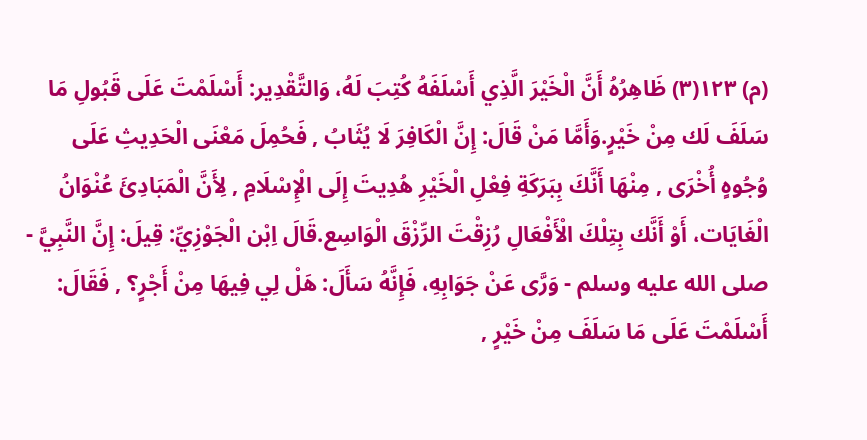(م) ١٢٣(٣) ظَاهِرُهُ أَنَّ الْخَيْرَ الَّذِي أَسْلَفَهُ كُتِبَ لَهُ، وَالتَّقْدِير: أَسْلَمْتَ عَلَى قَبُولِ مَا سَلَفَ لَك مِنْ خَيْرٍ.وَأَمَّا مَنْ قَالَ: إِنَّ الْكَافِرَ لَا يُثَابُ , فَحُمِلَ مَعْنَى الْحَدِيثِ عَلَى وُجُوهٍ أُخْرَى , مِنْهَا أَنَّكَ بِبَرَكَةِ فِعْلِ الْخَيْرِ هُدِيتَ إِلَى الْإِسْلَامِ , لِأَنَّ الْمَبَادِئَ عُنْوَانُ الْغَايَات، أَوْ أَنَّك بِتِلْكَ الْأَفْعَالِ رُزِقْتَ الرِّزْقَ الْوَاسِع.قَالَ اِبْن الْجَوْزِيِّ: قِيلَ: إِنَّ النَّبِيَّ - صلى الله عليه وسلم - وَرَّى عَنْ جَوَابِهِ، فَإِنَّهُ سَأَلَ: هَلْ لِي فِيهَا مِنْ أَجْرٍ؟ , فَقَالَ: أَسْلَمْتَ عَلَى مَا سَلَفَ مِنْ خَيْرٍ ,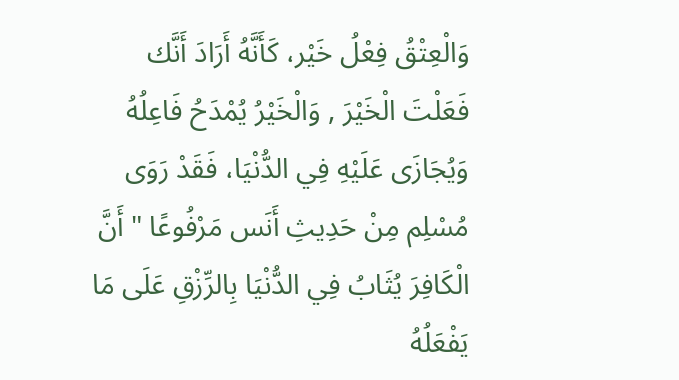وَالْعِتْقُ فِعْلُ خَيْر، كَأَنَّهُ أَرَادَ أَنَّك فَعَلْتَ الْخَيْرَ , وَالْخَيْرُ يُمْدَحُ فَاعِلُهُ وَيُجَازَى عَلَيْهِ فِي الدُّنْيَا، فَقَدْ رَوَى مُسْلِم مِنْ حَدِيثِ أَنَس مَرْفُوعًا " أَنَّ الْكَافِرَ يُثَابُ فِي الدُّنْيَا بِالرِّزْقِ عَلَى مَا يَفْعَلُهُ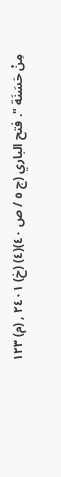مِنْ حَسَنَة ". فتح الباري (ج ٥ / ص ٤٠)(٤) (خ) ٢٤٠١ , (م) ١٢٣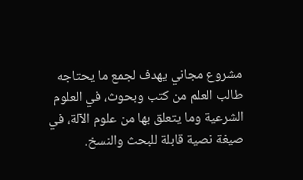مشروع مجاني يهدف لجمع ما يحتاجه طالب العلم من كتب وبحوث، في العلوم الشرعية وما يتعلق بها من علوم الآلة، في صيغة نصية قابلة للبحث والنسخ.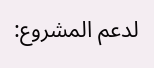لدعم المشروع: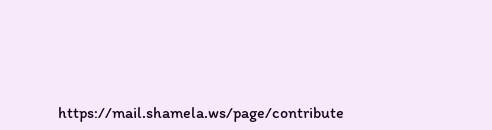https://mail.shamela.ws/page/contribute